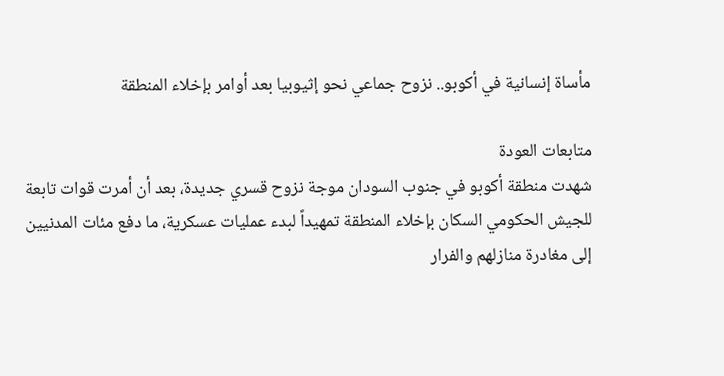مأساة إنسانية في أكوبو.. نزوح جماعي نحو إثيوبيا بعد أوامر بإخلاء المنطقة

متابعات العودة
شهدت منطقة أكوبو في جنوب السودان موجة نزوح قسري جديدة، بعد أن أمرت قوات تابعة للجيش الحكومي السكان بإخلاء المنطقة تمهيداً لبدء عمليات عسكرية، ما دفع مئات المدنيين إلى مغادرة منازلهم والفرار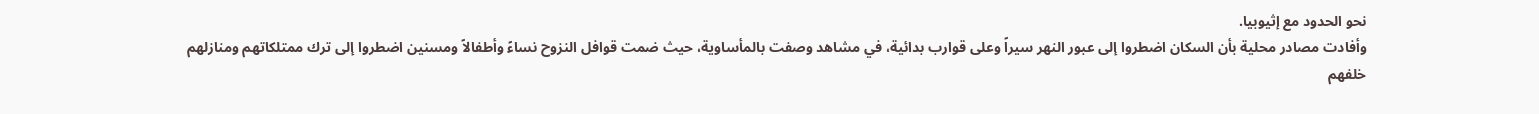نحو الحدود مع إثيوبيا.
وأفادت مصادر محلية بأن السكان اضطروا إلى عبور النهر سيراً وعلى قوارب بدائية، في مشاهد وصفت بالمأساوية، حيث ضمت قوافل النزوح نساءً وأطفالاً ومسنين اضطروا إلى ترك ممتلكاتهم ومنازلهم خلفهم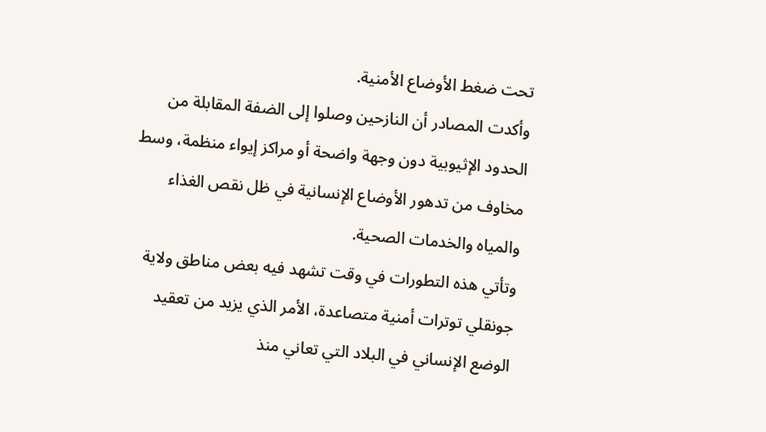تحت ضغط الأوضاع الأمنية.
وأكدت المصادر أن النازحين وصلوا إلى الضفة المقابلة من الحدود الإثيوبية دون وجهة واضحة أو مراكز إيواء منظمة، وسط مخاوف من تدهور الأوضاع الإنسانية في ظل نقص الغذاء والمياه والخدمات الصحية.
وتأتي هذه التطورات في وقت تشهد فيه بعض مناطق ولاية جونقلي توترات أمنية متصاعدة، الأمر الذي يزيد من تعقيد الوضع الإنساني في البلاد التي تعاني منذ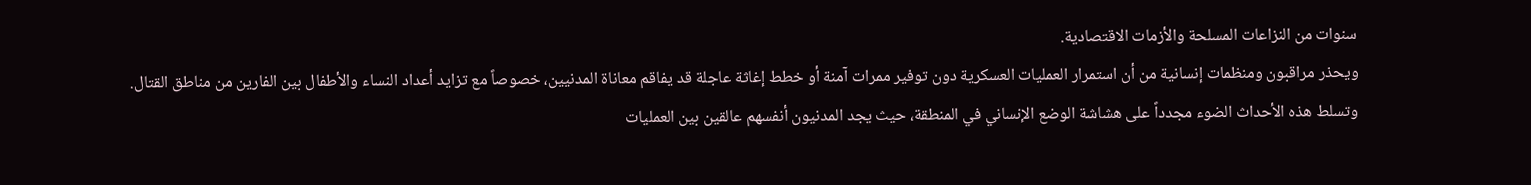سنوات من النزاعات المسلحة والأزمات الاقتصادية.
ويحذر مراقبون ومنظمات إنسانية من أن استمرار العمليات العسكرية دون توفير ممرات آمنة أو خطط إغاثة عاجلة قد يفاقم معاناة المدنيين، خصوصاً مع تزايد أعداد النساء والأطفال بين الفارين من مناطق القتال.
وتسلط هذه الأحداث الضوء مجدداً على هشاشة الوضع الإنساني في المنطقة، حيث يجد المدنيون أنفسهم عالقين بين العمليات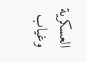العسكرية وغياب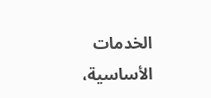الخدمات الأساسية،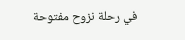في رحلة نزوح مفتوحة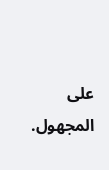على المجهول.